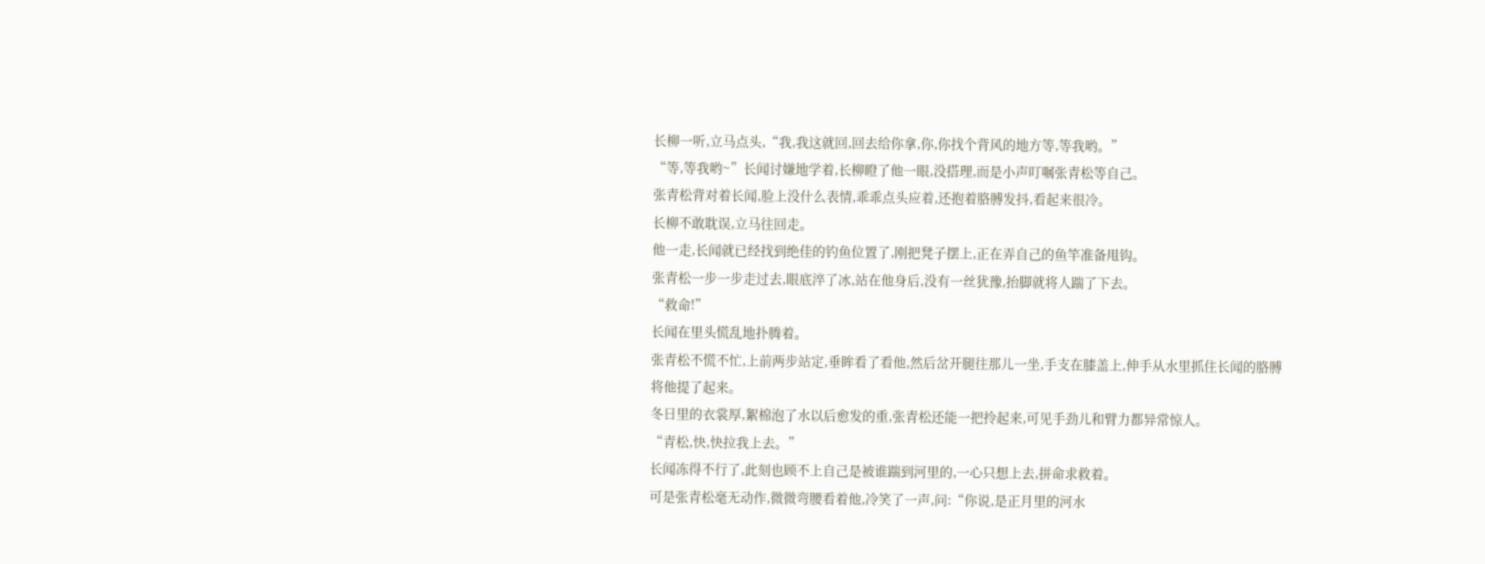长柳一听,立马点头,“我,我这就回,回去给你拿,你,你找个背风的地方等,等我哟。”
“等,等我哟~”长闻讨嫌地学着,长柳瞪了他一眼,没搭理,而是小声叮嘱张青松等自己。
张青松背对着长闻,脸上没什么表情,乖乖点头应着,还抱着胳膊发抖,看起来很冷。
长柳不敢耽误,立马往回走。
他一走,长闻就已经找到绝佳的钓鱼位置了,刚把凳子摆上,正在弄自己的鱼竿准备甩钩。
张青松一步一步走过去,眼底淬了冰,站在他身后,没有一丝犹豫,抬脚就将人踹了下去。
“救命!”
长闻在里头慌乱地扑腾着。
张青松不慌不忙,上前两步站定,垂眸看了看他,然后岔开腿往那儿一坐,手支在膝盖上,伸手从水里抓住长闻的胳膊将他提了起来。
冬日里的衣裳厚,絮棉泡了水以后愈发的重,张青松还能一把拎起来,可见手劲儿和臂力都异常惊人。
“青松,快,快拉我上去。”
长闻冻得不行了,此刻也顾不上自己是被谁踹到河里的,一心只想上去,拼命求救着。
可是张青松毫无动作,微微弯腰看着他,冷笑了一声,问:“你说,是正月里的河水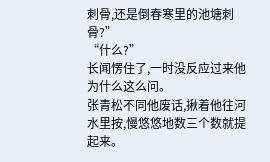刺骨,还是倒春寒里的池塘刺骨?”
“什么?”
长闻愣住了,一时没反应过来他为什么这么问。
张青松不同他废话,揪着他往河水里按,慢悠悠地数三个数就提起来。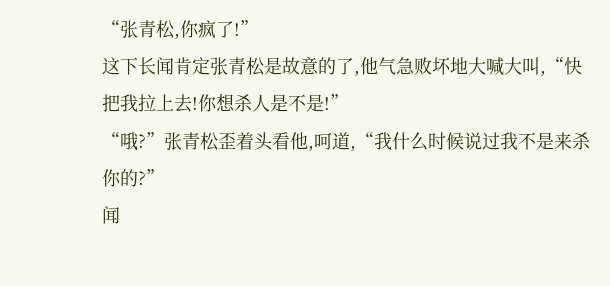“张青松,你疯了!”
这下长闻肯定张青松是故意的了,他气急败坏地大喊大叫,“快把我拉上去!你想杀人是不是!”
“哦?”张青松歪着头看他,呵道,“我什么时候说过我不是来杀你的?”
闻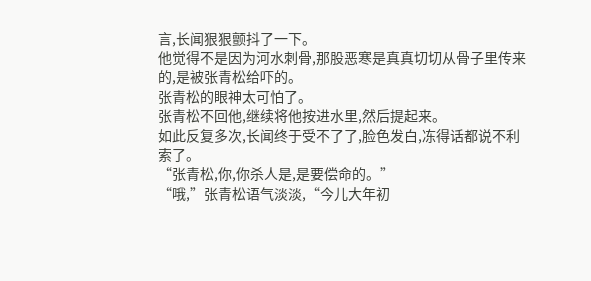言,长闻狠狠颤抖了一下。
他觉得不是因为河水刺骨,那股恶寒是真真切切从骨子里传来的,是被张青松给吓的。
张青松的眼神太可怕了。
张青松不回他,继续将他按进水里,然后提起来。
如此反复多次,长闻终于受不了了,脸色发白,冻得话都说不利索了。
“张青松,你,你杀人是,是要偿命的。”
“哦,”张青松语气淡淡,“今儿大年初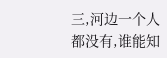三,河边一个人都没有,谁能知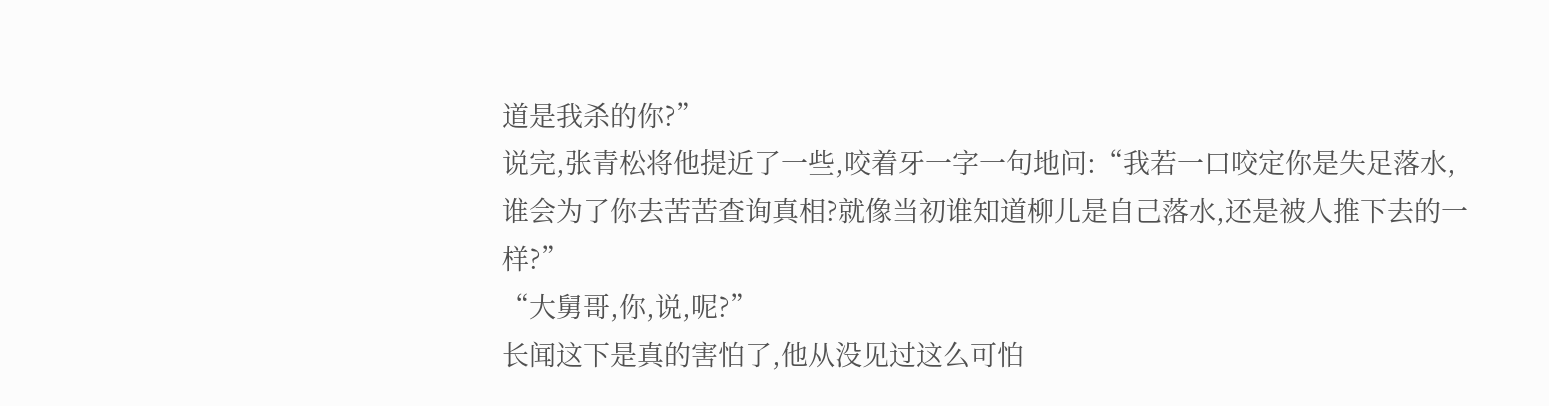道是我杀的你?”
说完,张青松将他提近了一些,咬着牙一字一句地问:“我若一口咬定你是失足落水,谁会为了你去苦苦查询真相?就像当初谁知道柳儿是自己落水,还是被人推下去的一样?”
“大舅哥,你,说,呢?”
长闻这下是真的害怕了,他从没见过这么可怕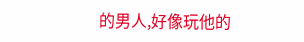的男人,好像玩他的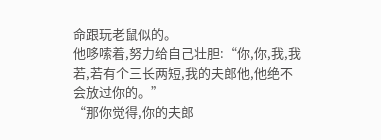命跟玩老鼠似的。
他哆嗦着,努力给自己壮胆:“你,你,我,我若,若有个三长两短,我的夫郎他,他绝不会放过你的。”
“那你觉得,你的夫郎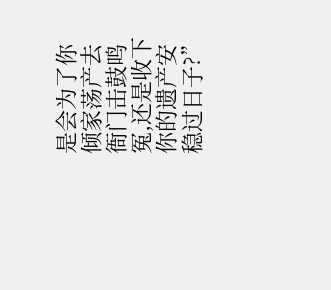是会为了你倾家荡产去衙门击鼓鸣冤,还是收下你的遗产安稳过日子?”